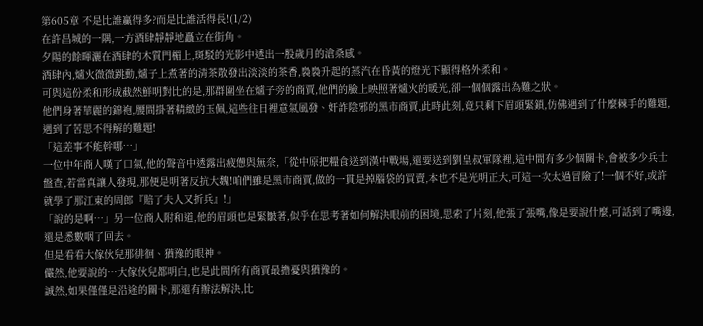第605章 不是比誰贏得多?而是比誰活得長!(1/2)
在許昌城的一隅,一方酒肆靜靜地矗立在街角。
夕陽的餘暉灑在酒肆的木質門楣上,斑駁的光影中透出一股歲月的滄桑感。
酒肆內,爐火微微跳動,爐子上煮著的清茶散發出淡淡的茶香,裊裊升起的蒸汽在昏黃的燈光下顯得格外柔和。
可與這份柔和形成截然鮮明對比的是,那群圍坐在爐子旁的商賈,他們的臉上映照著爐火的暖光,卻一個個露出為難之狀。
他們身著華麗的錦袍,腰間掛著精緻的玉佩,這些往日裡意氣風發、奸詐陰邪的黑市商賈,此時此刻,竟只剩下眉頭緊鎖,仿佛遇到了什麼棘手的難題,遇到了苦思不得解的難題!
「這差事不能幹哪…」
一位中年商人嘆了口氣,他的聲音中透露出疲憊與無奈,「從中原把糧食送到漢中戰場,還要送到劉皇叔軍隊裡,這中間有多少個關卡,會被多少兵士盤查,若當真讓人發現,那便是明著反抗大魏!咱們雖是黑市商賈,做的一貫是掉腦袋的買賣,本也不是光明正大,可這一次太過冒險了!一個不好,或許就學了那江東的周郎『賠了夫人又折兵』!」
「說的是啊…」另一位商人附和道,他的眉頭也是緊皺著,似乎在思考著如何解決眼前的困境,思索了片刻,他張了張嘴,像是要說什麼,可話到了嘴邊,還是悉數咽了回去。
但是看看大傢伙兒那徘徊、猶豫的眼神。
儼然,他要說的…大傢伙兒都明白,也是此間所有商賈最擔憂與猶豫的。
誠然,如果僅僅是沿途的關卡,那還有辦法解決,比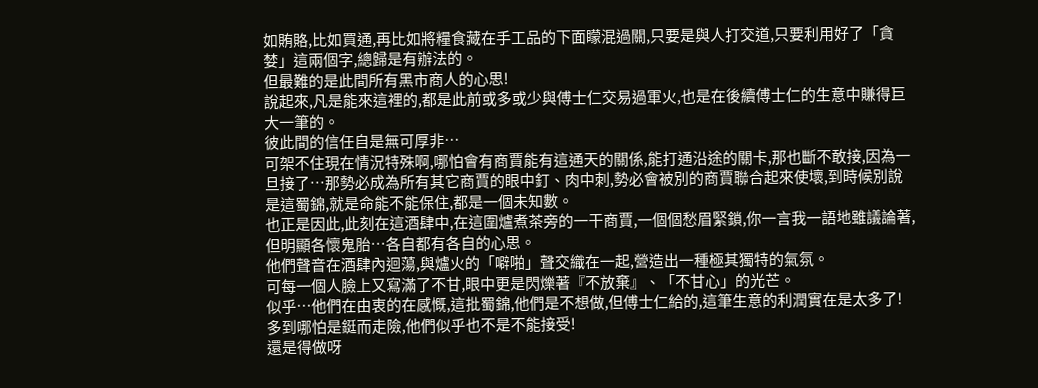如賄賂,比如買通,再比如將糧食藏在手工品的下面矇混過關,只要是與人打交道,只要利用好了「貪婪」這兩個字,總歸是有辦法的。
但最難的是此間所有黑市商人的心思!
說起來,凡是能來這裡的,都是此前或多或少與傅士仁交易過軍火,也是在後續傅士仁的生意中賺得巨大一筆的。
彼此間的信任自是無可厚非…
可架不住現在情況特殊啊,哪怕會有商賈能有這通天的關係,能打通沿途的關卡,那也斷不敢接,因為一旦接了…那勢必成為所有其它商賈的眼中釘、肉中刺,勢必會被別的商賈聯合起來使壞,到時候別說是這蜀錦,就是命能不能保住,都是一個未知數。
也正是因此,此刻在這酒肆中,在這圍爐煮茶旁的一干商賈,一個個愁眉緊鎖,你一言我一語地雖議論著,但明顯各懷鬼胎…各自都有各自的心思。
他們聲音在酒肆內迴蕩,與爐火的「噼啪」聲交織在一起,營造出一種極其獨特的氣氛。
可每一個人臉上又寫滿了不甘,眼中更是閃爍著『不放棄』、「不甘心」的光芒。
似乎…他們在由衷的在感慨,這批蜀錦,他們是不想做,但傅士仁給的,這筆生意的利潤實在是太多了!
多到哪怕是鋌而走險,他們似乎也不是不能接受!
還是得做呀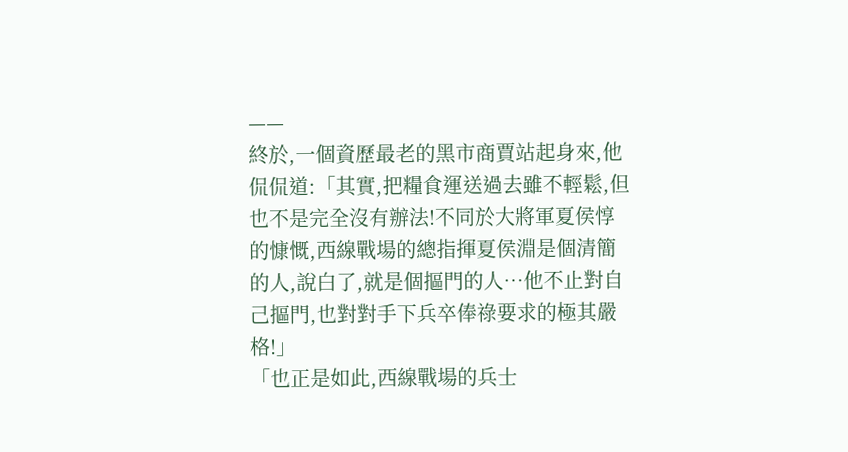——
終於,一個資歷最老的黑市商賈站起身來,他侃侃道:「其實,把糧食運送過去雖不輕鬆,但也不是完全沒有辦法!不同於大將軍夏侯惇的慷慨,西線戰場的總指揮夏侯淵是個清簡的人,說白了,就是個摳門的人…他不止對自己摳門,也對對手下兵卒俸祿要求的極其嚴格!」
「也正是如此,西線戰場的兵士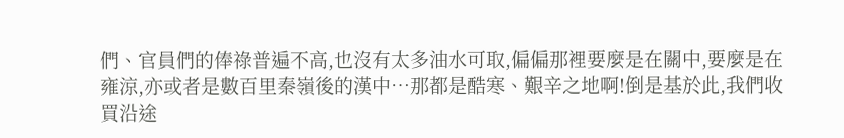們、官員們的俸祿普遍不高,也沒有太多油水可取,偏偏那裡要麼是在關中,要麼是在雍涼,亦或者是數百里秦嶺後的漢中…那都是酷寒、艱辛之地啊!倒是基於此,我們收買沿途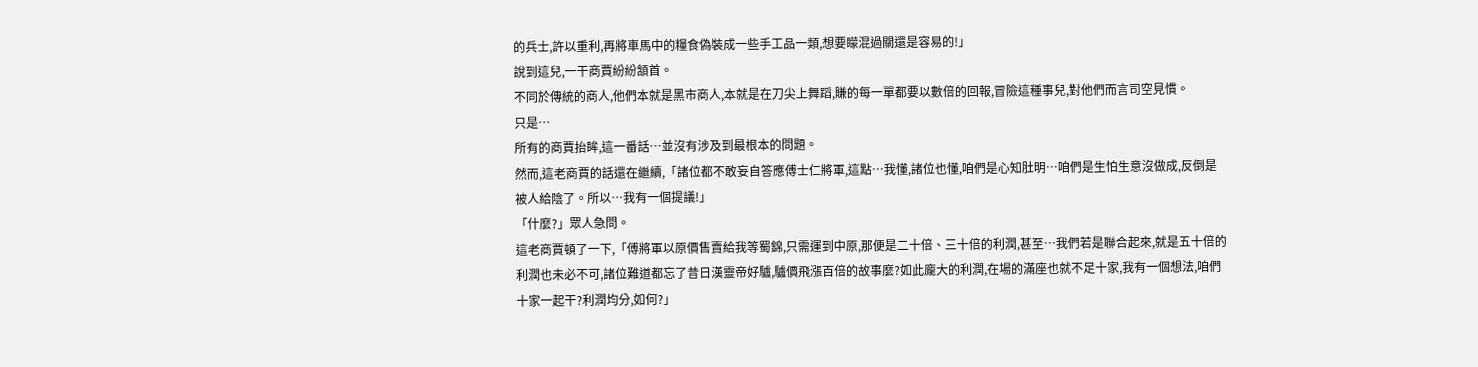的兵士,許以重利,再將車馬中的糧食偽裝成一些手工品一類,想要矇混過關還是容易的!」
說到這兒,一干商賈紛紛頷首。
不同於傳統的商人,他們本就是黑市商人,本就是在刀尖上舞蹈,賺的每一單都要以數倍的回報,冒險這種事兒,對他們而言司空見慣。
只是…
所有的商賈抬眸,這一番話…並沒有涉及到最根本的問題。
然而,這老商賈的話還在繼續,「諸位都不敢妄自答應傅士仁將軍,這點…我懂,諸位也懂,咱們是心知肚明…咱們是生怕生意沒做成,反倒是被人給陰了。所以…我有一個提議!」
「什麼?」眾人急問。
這老商賈頓了一下,「傅將軍以原價售賣給我等蜀錦,只需運到中原,那便是二十倍、三十倍的利潤,甚至…我們若是聯合起來,就是五十倍的利潤也未必不可,諸位難道都忘了昔日漢靈帝好驢,驢價飛漲百倍的故事麼?如此龐大的利潤,在場的滿座也就不足十家,我有一個想法,咱們十家一起干?利潤均分,如何?」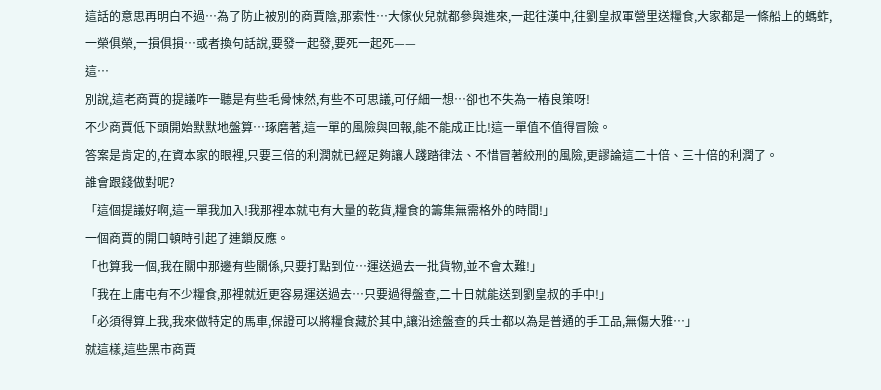這話的意思再明白不過…為了防止被別的商賈陰,那索性…大傢伙兒就都參與進來,一起往漢中,往劉皇叔軍營里送糧食,大家都是一條船上的螞蚱,一榮俱榮,一損俱損…或者換句話說,要發一起發,要死一起死——
這…
別說,這老商賈的提議咋一聽是有些毛骨悚然,有些不可思議,可仔細一想…卻也不失為一樁良策呀!
不少商賈低下頭開始默默地盤算…琢磨著,這一單的風險與回報,能不能成正比!這一單值不值得冒險。
答案是肯定的,在資本家的眼裡,只要三倍的利潤就已經足夠讓人踐踏律法、不惜冒著絞刑的風險,更謬論這二十倍、三十倍的利潤了。
誰會跟錢做對呢?
「這個提議好啊,這一單我加入!我那裡本就屯有大量的乾貨,糧食的籌集無需格外的時間!」
一個商賈的開口頓時引起了連鎖反應。
「也算我一個,我在關中那邊有些關係,只要打點到位…運送過去一批貨物,並不會太難!」
「我在上庸屯有不少糧食,那裡就近更容易運送過去…只要過得盤查,二十日就能送到劉皇叔的手中!」
「必須得算上我,我來做特定的馬車,保證可以將糧食藏於其中,讓沿途盤查的兵士都以為是普通的手工品,無傷大雅…」
就這樣,這些黑市商賈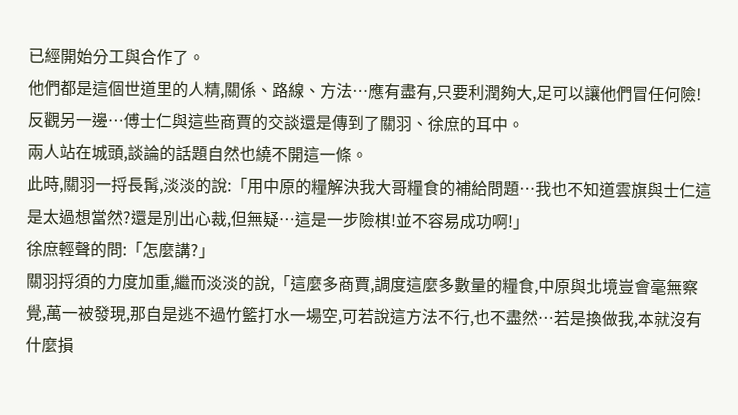已經開始分工與合作了。
他們都是這個世道里的人精,關係、路線、方法…應有盡有,只要利潤夠大,足可以讓他們冒任何險!
反觀另一邊…傅士仁與這些商賈的交談還是傳到了關羽、徐庶的耳中。
兩人站在城頭,談論的話題自然也繞不開這一條。
此時,關羽一捋長髯,淡淡的說:「用中原的糧解決我大哥糧食的補給問題…我也不知道雲旗與士仁這是太過想當然?還是別出心裁,但無疑…這是一步險棋!並不容易成功啊!」
徐庶輕聲的問:「怎麼講?」
關羽捋須的力度加重,繼而淡淡的說,「這麼多商賈,調度這麼多數量的糧食,中原與北境豈會毫無察覺,萬一被發現,那自是逃不過竹籃打水一場空,可若說這方法不行,也不盡然…若是換做我,本就沒有什麼損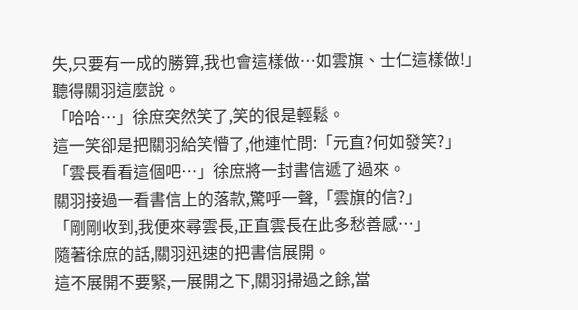失,只要有一成的勝算,我也會這樣做…如雲旗、士仁這樣做!」
聽得關羽這麼說。
「哈哈…」徐庶突然笑了,笑的很是輕鬆。
這一笑卻是把關羽給笑懵了,他連忙問:「元直?何如發笑?」
「雲長看看這個吧…」徐庶將一封書信遞了過來。
關羽接過一看書信上的落款,驚呼一聲,「雲旗的信?」
「剛剛收到,我便來尋雲長,正直雲長在此多愁善感…」
隨著徐庶的話,關羽迅速的把書信展開。
這不展開不要緊,一展開之下,關羽掃過之餘,當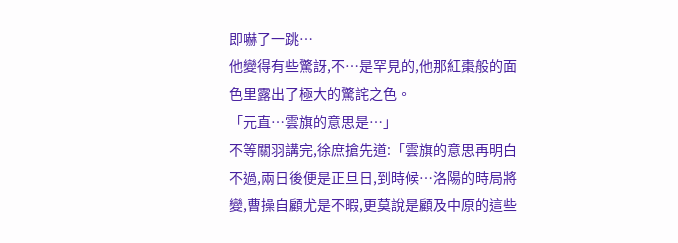即嚇了一跳…
他變得有些驚訝,不…是罕見的,他那紅棗般的面色里露出了極大的驚詫之色。
「元直…雲旗的意思是…」
不等關羽講完,徐庶搶先道:「雲旗的意思再明白不過,兩日後便是正旦日,到時候…洛陽的時局將變,曹操自顧尤是不暇,更莫說是顧及中原的這些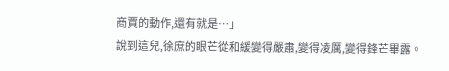商賈的動作,還有就是…」
說到這兒,徐庶的眼芒從和緩變得嚴肅,變得凌厲,變得鋒芒畢露。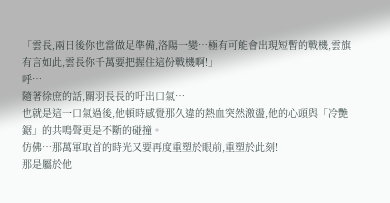「雲長,兩日後你也當做足準備,洛陽一變…極有可能會出現短暫的戰機,雲旗有言如此,雲長你千萬要把握住這份戰機啊!」
呼…
隨著徐庶的話,關羽長長的吁出口氣…
也就是這一口氣過後,他頓時感覺那久違的熱血突然激盪,他的心頭與「冷艷鋸」的共鳴聲更是不斷的碰撞。
仿佛…那萬軍取首的時光又要再度重塑於眼前,重塑於此刻!
那是屬於他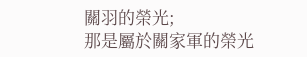關羽的榮光;
那是屬於關家軍的榮光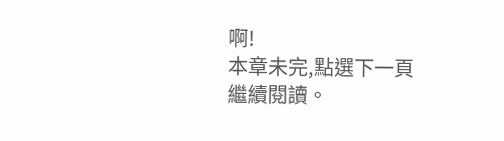啊!
本章未完,點選下一頁繼續閱讀。